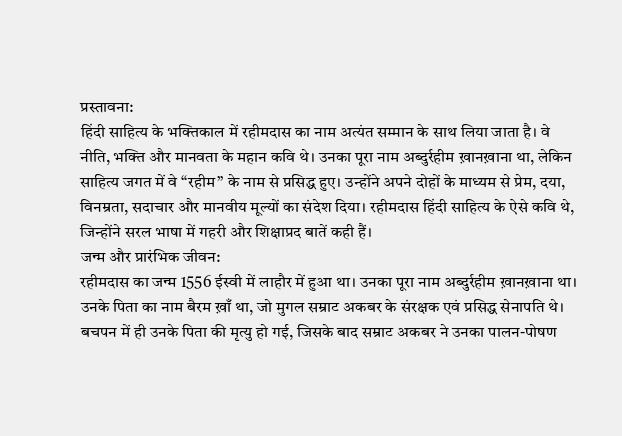प्रस्तावना:
हिंदी साहित्य के भक्तिकाल में रहीमदास का नाम अत्यंत सम्मान के साथ लिया जाता है। वे नीति, भक्ति और मानवता के महान कवि थे। उनका पूरा नाम अब्दुर्रहीम ख़ानख़ाना था, लेकिन साहित्य जगत में वे “रहीम” के नाम से प्रसिद्ध हुए। उन्होंने अपने दोहों के माध्यम से प्रेम, दया, विनम्रता, सदाचार और मानवीय मूल्यों का संदेश दिया। रहीमदास हिंदी साहित्य के ऐसे कवि थे, जिन्होंने सरल भाषा में गहरी और शिक्षाप्रद बातें कही हैं।
जन्म और प्रारंभिक जीवन:
रहीमदास का जन्म 1556 ईस्वी में लाहौर में हुआ था। उनका पूरा नाम अब्दुर्रहीम ख़ानख़ाना था। उनके पिता का नाम बैरम ख़ाँ था, जो मुगल सम्राट अकबर के संरक्षक एवं प्रसिद्ध सेनापति थे। बचपन में ही उनके पिता की मृत्यु हो गई, जिसके बाद सम्राट अकबर ने उनका पालन-पोषण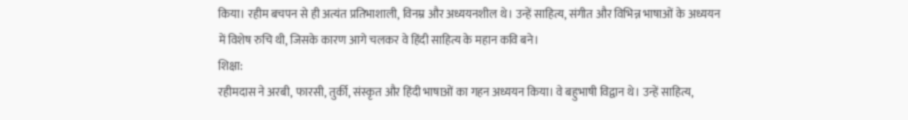किया। रहीम बचपन से ही अत्यंत प्रतिभाशाली, विनम्र और अध्ययनशील थे। उन्हें साहित्य, संगीत और विभिन्न भाषाओं के अध्ययन में विशेष रुचि थी, जिसके कारण आगे चलकर वे हिंदी साहित्य के महान कवि बने।
शिक्षा:
रहीमदास ने अरबी, फारसी, तुर्की, संस्कृत और हिंदी भाषाओं का गहन अध्ययन किया। वे बहुभाषी विद्वान थे। उन्हें साहित्य,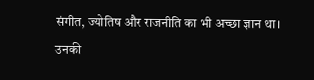संगीत, ज्योतिष और राजनीति का भी अच्छा ज्ञान था। उनकी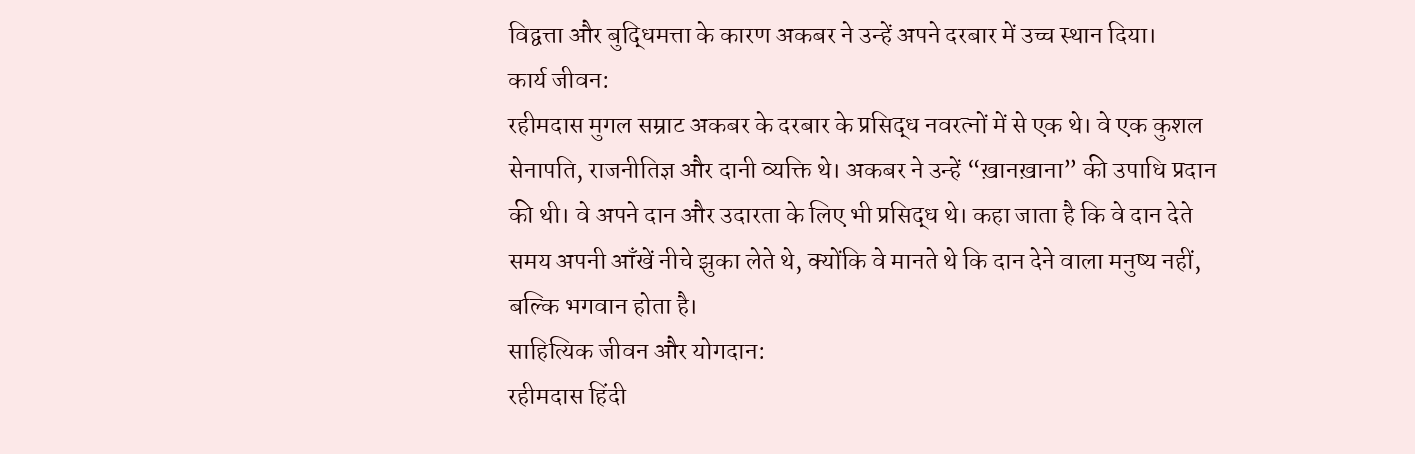विद्वत्ता और बुद्धिमत्ता के कारण अकबर ने उन्हें अपने दरबार में उच्च स्थान दिया।
कार्य जीवन:
रहीमदास मुगल सम्राट अकबर के दरबार के प्रसिद्ध नवरत्नों में से एक थे। वे एक कुशल सेनापति, राजनीतिज्ञ और दानी व्यक्ति थे। अकबर ने उन्हें “ख़ानख़ाना” की उपाधि प्रदान की थी। वे अपने दान और उदारता के लिए भी प्रसिद्ध थे। कहा जाता है कि वे दान देते समय अपनी आँखें नीचे झुका लेते थे, क्योंकि वे मानते थे कि दान देने वाला मनुष्य नहीं, बल्कि भगवान होता है।
साहित्यिक जीवन और योगदान:
रहीमदास हिंदी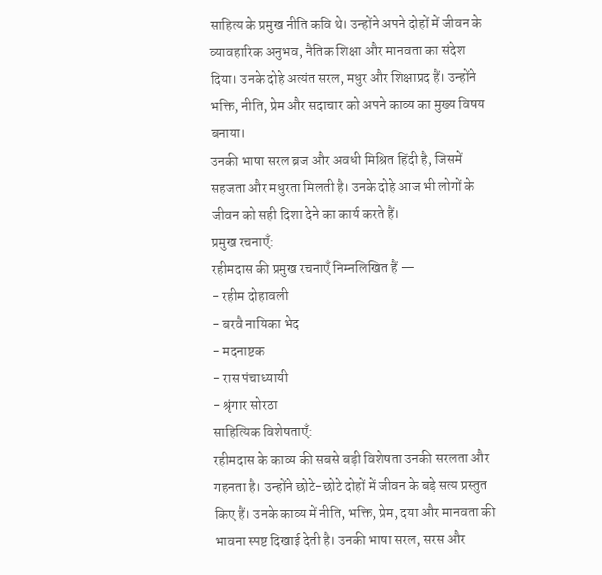साहित्य के प्रमुख नीति कवि थे। उन्होंने अपने दोहों में जीवन के व्यावहारिक अनुभव, नैतिक शिक्षा और मानवता का संदेश दिया। उनके दोहे अत्यंत सरल, मधुर और शिक्षाप्रद हैं। उन्होंने भक्ति, नीति, प्रेम और सदाचार को अपने काव्य का मुख्य विषय बनाया।
उनकी भाषा सरल ब्रज और अवधी मिश्रित हिंदी है, जिसमें सहजता और मधुरता मिलती है। उनके दोहे आज भी लोगों के जीवन को सही दिशा देने का कार्य करते हैं।
प्रमुख रचनाएँ:
रहीमदास की प्रमुख रचनाएँ निम्नलिखित हैं —
- रहीम दोहावली
- बरवै नायिका भेद
- मदनाष्टक
- रास पंचाध्यायी
- श्रृंगार सोरठा
साहित्यिक विशेषताएँ:
रहीमदास के काव्य की सबसे बड़ी विशेषता उनकी सरलता और गहनता है। उन्होंने छोटे-छोटे दोहों में जीवन के बड़े सत्य प्रस्तुत किए हैं। उनके काव्य में नीति, भक्ति, प्रेम, दया और मानवता की भावना स्पष्ट दिखाई देती है। उनकी भाषा सरल, सरस और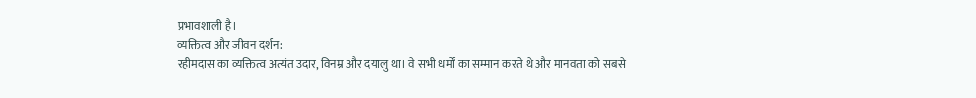प्रभावशाली है।
व्यक्तित्व और जीवन दर्शन:
रहीमदास का व्यक्तित्व अत्यंत उदार, विनम्र और दयालु था। वे सभी धर्मों का सम्मान करते थे और मानवता को सबसे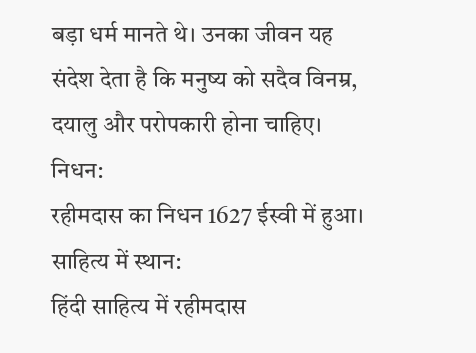बड़ा धर्म मानते थे। उनका जीवन यह संदेश देता है कि मनुष्य को सदैव विनम्र, दयालु और परोपकारी होना चाहिए।
निधन:
रहीमदास का निधन 1627 ईस्वी में हुआ।
साहित्य में स्थान:
हिंदी साहित्य में रहीमदास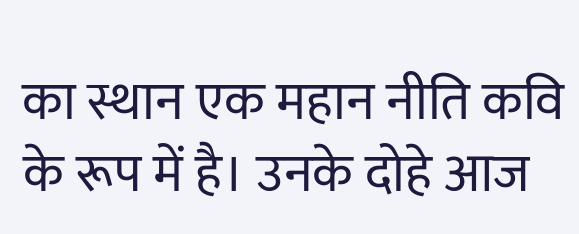का स्थान एक महान नीति कवि के रूप में है। उनके दोहे आज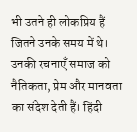भी उतने ही लोकप्रिय हैं जितने उनके समय में थे। उनकी रचनाएँ समाज को नैतिकता, प्रेम और मानवता का संदेश देती हैं। हिंदी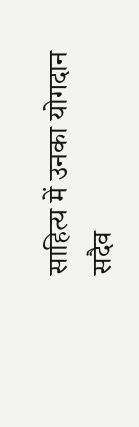साहित्य में उनका योगदान सदैव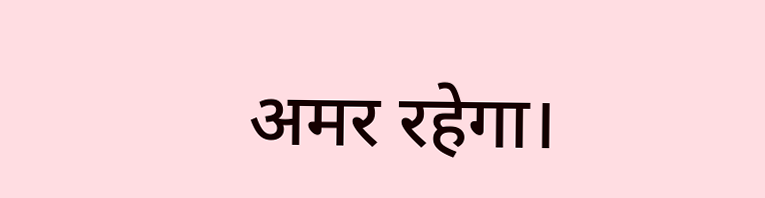अमर रहेगा।